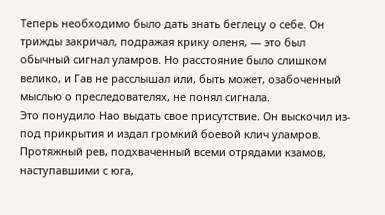Теперь необходимо было дать знать беглецу о себе. Он трижды закричал, подражая крику оленя, — это был обычный сигнал уламров. Но расстояние было слишком велико, и Гав не расслышал или, быть может, озабоченный мыслью о преследователях, не понял сигнала.
Это понудило Нао выдать свое присутствие. Он выскочил из-под прикрытия и издал громкий боевой клич уламров. Протяжный рев, подхваченный всеми отрядами кзамов, наступавшими с юга,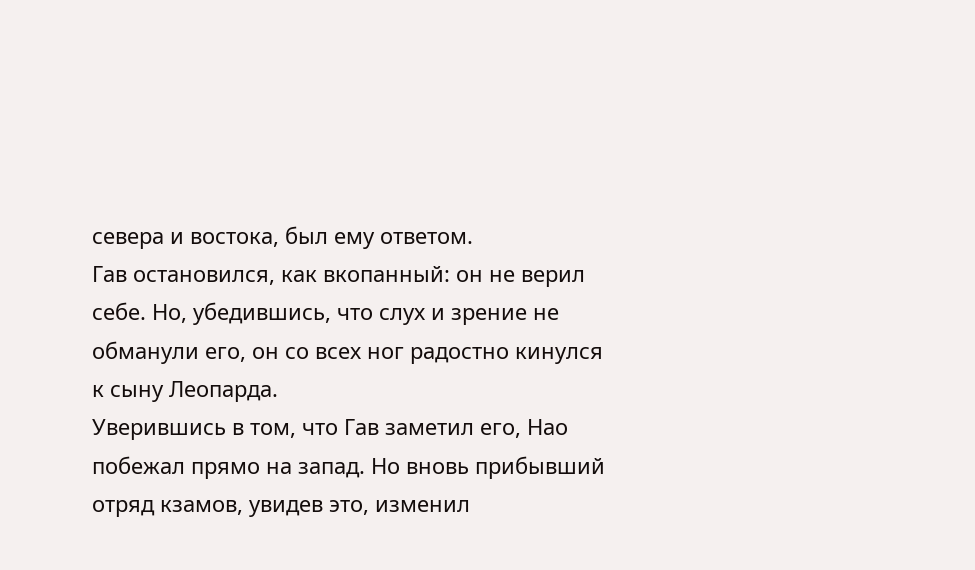севера и востока, был ему ответом.
Гав остановился, как вкопанный: он не верил себе. Но, убедившись, что слух и зрение не обманули его, он со всех ног радостно кинулся к сыну Леопарда.
Уверившись в том, что Гав заметил его, Нао побежал прямо на запад. Но вновь прибывший отряд кзамов, увидев это, изменил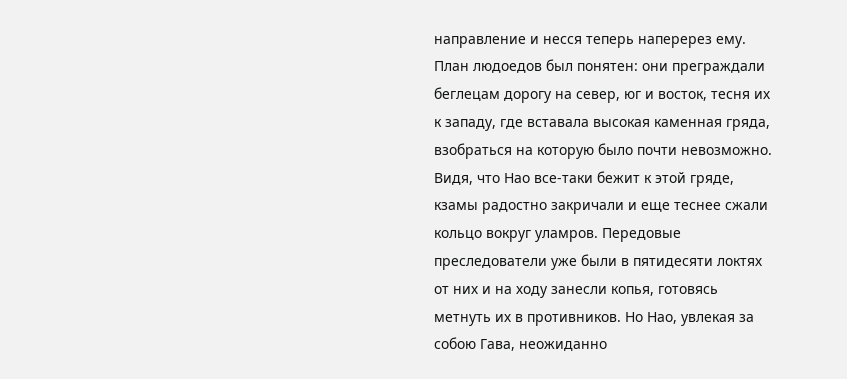направление и несся теперь наперерез ему. План людоедов был понятен: они преграждали беглецам дорогу на север, юг и восток, тесня их к западу, где вставала высокая каменная гряда, взобраться на которую было почти невозможно.
Видя, что Нао все-таки бежит к этой гряде, кзамы радостно закричали и еще теснее сжали кольцо вокруг уламров. Передовые преследователи уже были в пятидесяти локтях от них и на ходу занесли копья, готовясь метнуть их в противников. Но Нао, увлекая за собою Гава, неожиданно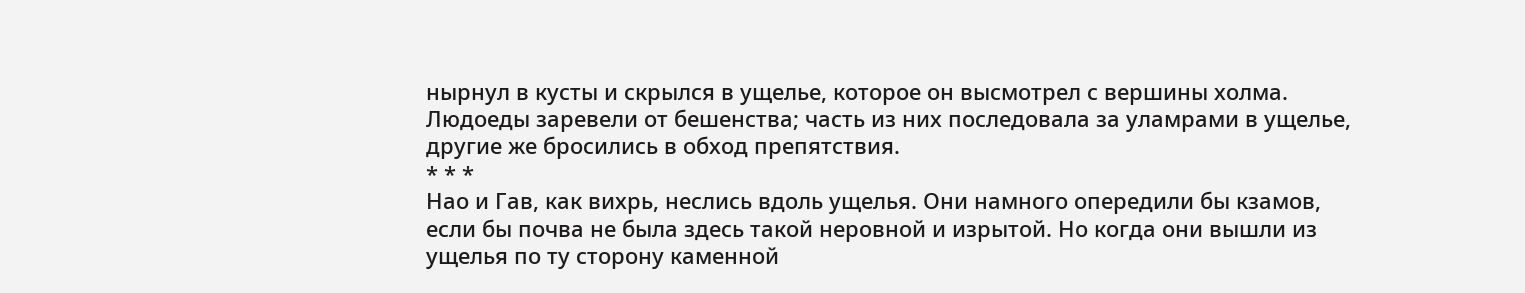нырнул в кусты и скрылся в ущелье, которое он высмотрел с вершины холма.
Людоеды заревели от бешенства; часть из них последовала за уламрами в ущелье, другие же бросились в обход препятствия.
* * *
Нао и Гав, как вихрь, неслись вдоль ущелья. Они намного опередили бы кзамов, если бы почва не была здесь такой неровной и изрытой. Но когда они вышли из ущелья по ту сторону каменной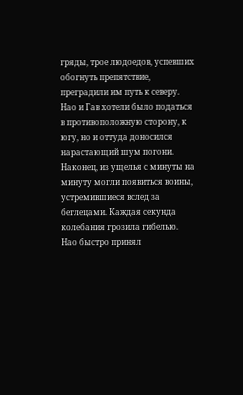гряды, трое людоедов, успевших обогнуть препятствие, преградили им путь к северу.
Нао и Гав хотели было податься в противоположную сторону, к югу, но и оттуда доносился нарастающий шум погони. Наконец, из ущелья с минуты на минуту могли появиться воины, устремившиеся вслед за беглецами. Каждая секунда колебания грозила гибелью.
Нао быстро принял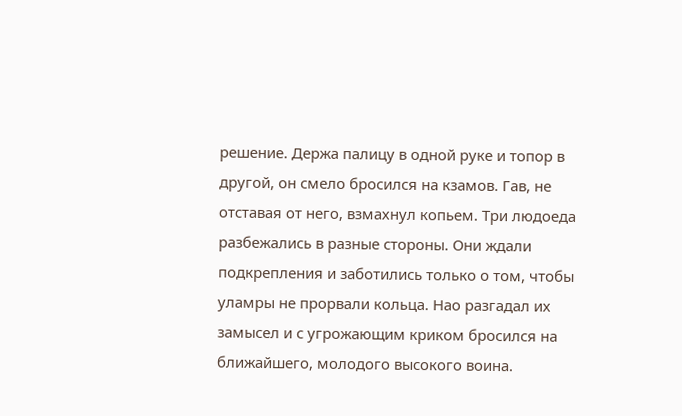решение. Держа палицу в одной руке и топор в другой, он смело бросился на кзамов. Гав, не отставая от него, взмахнул копьем. Три людоеда разбежались в разные стороны. Они ждали подкрепления и заботились только о том, чтобы уламры не прорвали кольца. Нао разгадал их замысел и с угрожающим криком бросился на ближайшего, молодого высокого воина.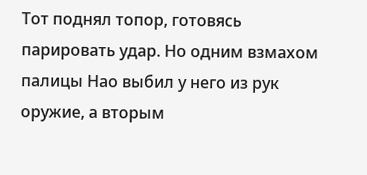Тот поднял топор, готовясь парировать удар. Но одним взмахом палицы Нао выбил у него из рук оружие, а вторым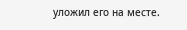уложил его на месте.